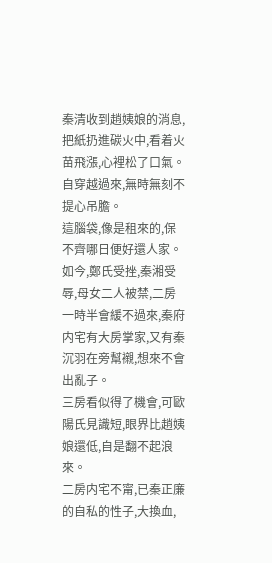秦清收到趙姨娘的消息,把紙扔進碳火中,看着火苗飛漲,心裡松了口氣。
自穿越過來,無時無刻不提心吊膽。
這腦袋,像是租來的,保不齊哪日便好還人家。
如今,鄭氏受挫,秦湘受辱,母女二人被禁,二房一時半會緩不過來,秦府内宅有大房掌家,又有秦沉羽在旁幫襯,想來不會出亂子。
三房看似得了機會,可歐陽氏見識短,眼界比趙姨娘還低,自是翻不起浪來。
二房内宅不甯,已秦正廉的自私的性子,大換血,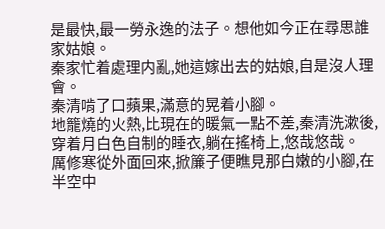是最快,最一勞永逸的法子。想他如今正在尋思誰家姑娘。
秦家忙着處理内亂,她這嫁出去的姑娘,自是沒人理會。
秦清啃了口蘋果,滿意的晃着小腳。
地籠燒的火熱,比現在的暖氣一點不差,秦清洗漱後,穿着月白色自制的睡衣,躺在搖椅上,悠哉悠哉。
厲修寒從外面回來,掀簾子便瞧見那白嫩的小腳,在半空中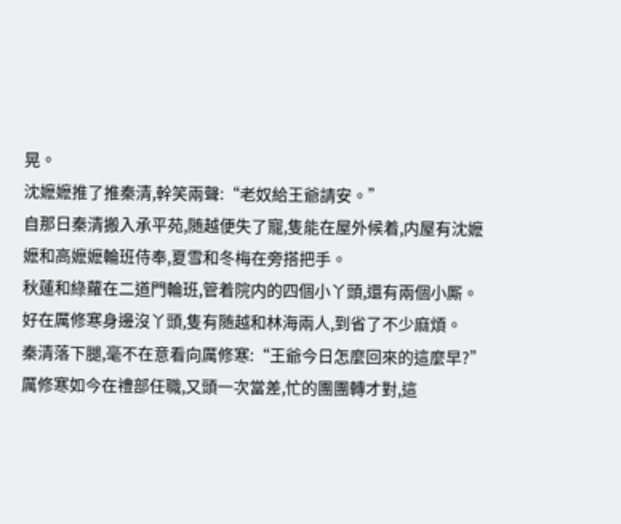晃。
沈嬷嬷推了推秦清,幹笑兩聲:“老奴給王爺請安。”
自那日秦清搬入承平苑,随越便失了寵,隻能在屋外候着,内屋有沈嬷嬷和高嬷嬷輪班侍奉,夏雪和冬梅在旁搭把手。
秋蓮和綠蘿在二道門輪班,管着院内的四個小丫頭,還有兩個小厮。
好在厲修寒身邊沒丫頭,隻有随越和林海兩人,到省了不少麻煩。
秦清落下腿,毫不在意看向厲修寒:“王爺今日怎麼回來的這麼早?”
厲修寒如今在禮部任職,又頭一次當差,忙的團團轉才對,這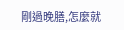剛過晚膳,怎麼就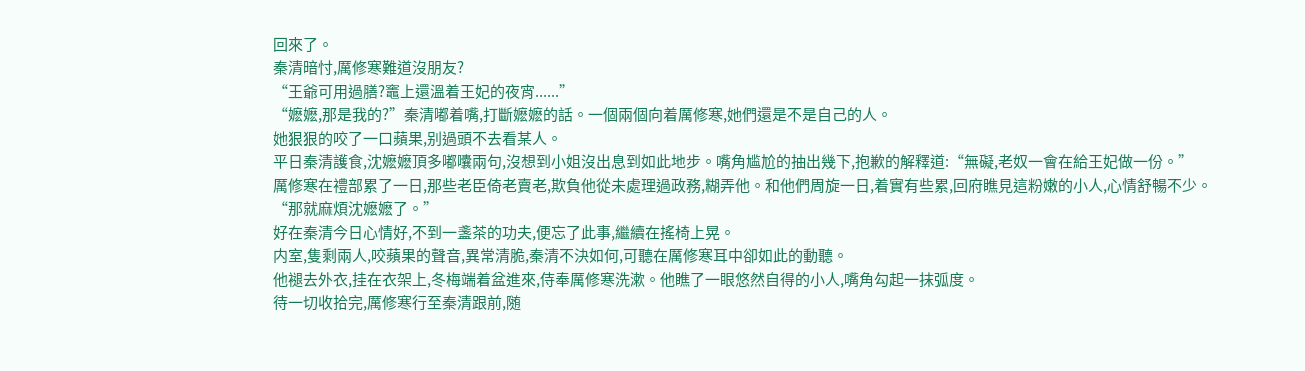回來了。
秦清暗忖,厲修寒難道沒朋友?
“王爺可用過膳?竈上還溫着王妃的夜宵......”
“嬷嬷,那是我的?”秦清嘟着嘴,打斷嬷嬷的話。一個兩個向着厲修寒,她們還是不是自己的人。
她狠狠的咬了一口蘋果,别過頭不去看某人。
平日秦清護食,沈嬷嬷頂多嘟囔兩句,沒想到小姐沒出息到如此地步。嘴角尴尬的抽出幾下,抱歉的解釋道:“無礙,老奴一會在給王妃做一份。”
厲修寒在禮部累了一日,那些老臣倚老賣老,欺負他從未處理過政務,糊弄他。和他們周旋一日,着實有些累,回府瞧見這粉嫩的小人,心情舒暢不少。
“那就麻煩沈嬷嬷了。”
好在秦清今日心情好,不到一盞茶的功夫,便忘了此事,繼續在搖椅上晃。
内室,隻剩兩人,咬蘋果的聲音,異常清脆,秦清不決如何,可聽在厲修寒耳中卻如此的動聽。
他褪去外衣,挂在衣架上,冬梅端着盆進來,侍奉厲修寒洗漱。他瞧了一眼悠然自得的小人,嘴角勾起一抹弧度。
待一切收拾完,厲修寒行至秦清跟前,随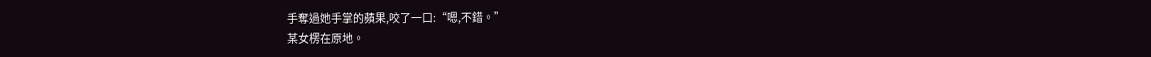手奪過她手掌的蘋果,咬了一口:“嗯,不錯。”
某女楞在原地。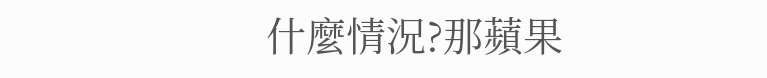什麼情況?那蘋果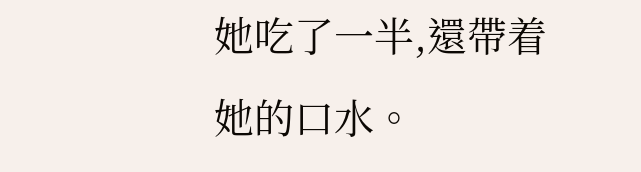她吃了一半,還帶着她的口水。